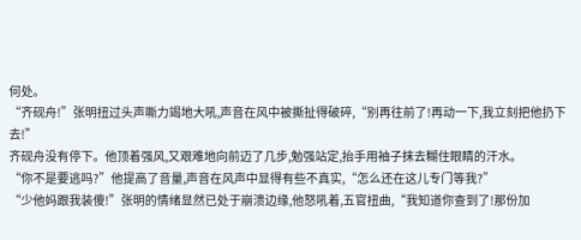何处。
“齐砚舟!”张明扭过头声嘶力竭地大吼,声音在风中被撕扯得破碎,“别再往前了!再动一下,我立刻把他扔下去!”
齐砚舟没有停下。他顶着强风,又艰难地向前迈了几步,勉强站定,抬手用袖子抹去糊住眼睛的汗水。
“你不是要逃吗?”他提高了音量,声音在风声中显得有些不真实,“怎么还在这儿专门等我?”
“少他妈跟我装傻!”张明的情绪显然已处于崩溃边缘,他怒吼着,五官扭曲,“我知道你查到了!那份加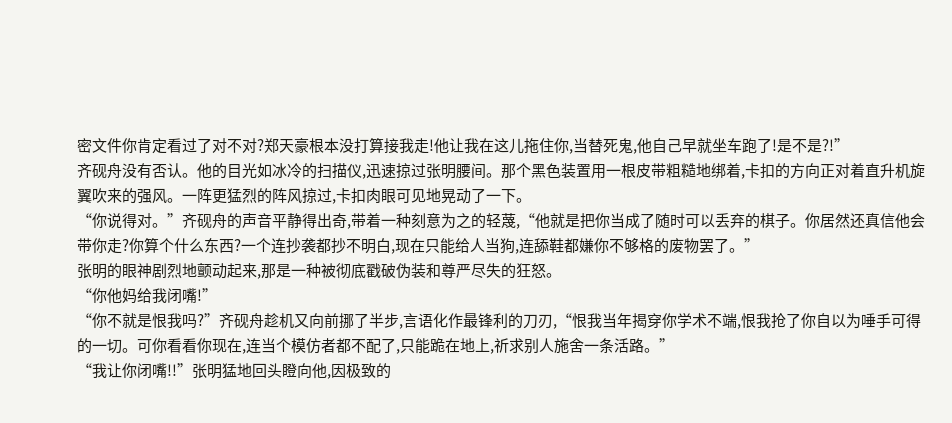密文件你肯定看过了对不对?郑天豪根本没打算接我走!他让我在这儿拖住你,当替死鬼,他自己早就坐车跑了!是不是?!”
齐砚舟没有否认。他的目光如冰冷的扫描仪,迅速掠过张明腰间。那个黑色装置用一根皮带粗糙地绑着,卡扣的方向正对着直升机旋翼吹来的强风。一阵更猛烈的阵风掠过,卡扣肉眼可见地晃动了一下。
“你说得对。”齐砚舟的声音平静得出奇,带着一种刻意为之的轻蔑,“他就是把你当成了随时可以丢弃的棋子。你居然还真信他会带你走?你算个什么东西?一个连抄袭都抄不明白,现在只能给人当狗,连舔鞋都嫌你不够格的废物罢了。”
张明的眼神剧烈地颤动起来,那是一种被彻底戳破伪装和尊严尽失的狂怒。
“你他妈给我闭嘴!”
“你不就是恨我吗?”齐砚舟趁机又向前挪了半步,言语化作最锋利的刀刃,“恨我当年揭穿你学术不端,恨我抢了你自以为唾手可得的一切。可你看看你现在,连当个模仿者都不配了,只能跪在地上,祈求别人施舍一条活路。”
“我让你闭嘴!!”张明猛地回头瞪向他,因极致的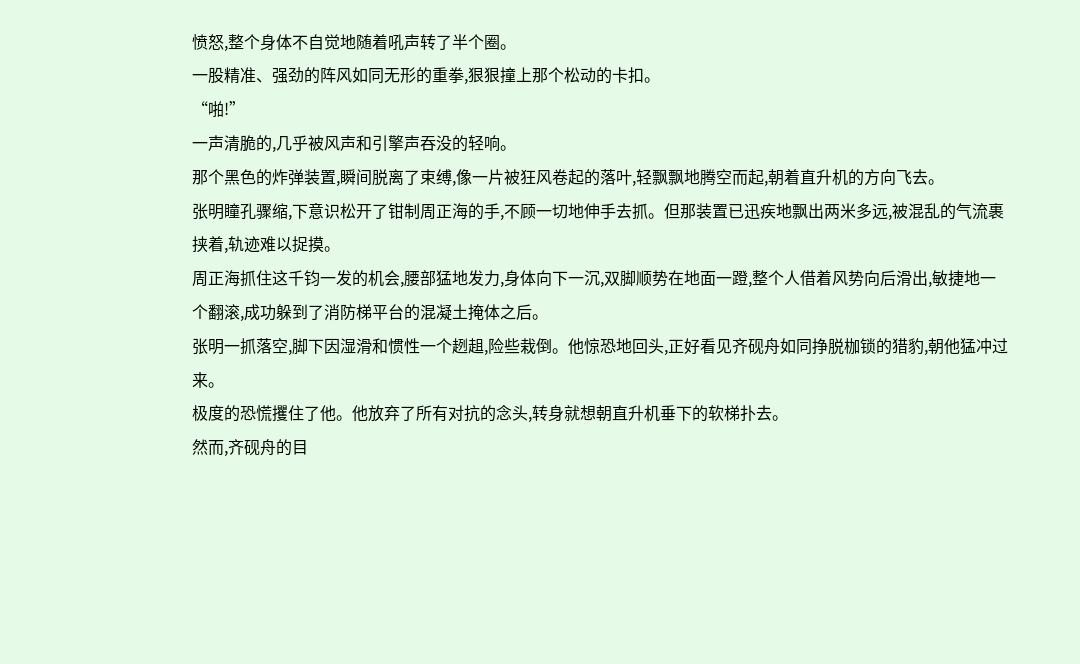愤怒,整个身体不自觉地随着吼声转了半个圈。
一股精准、强劲的阵风如同无形的重拳,狠狠撞上那个松动的卡扣。
“啪!”
一声清脆的,几乎被风声和引擎声吞没的轻响。
那个黑色的炸弹装置,瞬间脱离了束缚,像一片被狂风卷起的落叶,轻飘飘地腾空而起,朝着直升机的方向飞去。
张明瞳孔骤缩,下意识松开了钳制周正海的手,不顾一切地伸手去抓。但那装置已迅疾地飘出两米多远,被混乱的气流裹挟着,轨迹难以捉摸。
周正海抓住这千钧一发的机会,腰部猛地发力,身体向下一沉,双脚顺势在地面一蹬,整个人借着风势向后滑出,敏捷地一个翻滚,成功躲到了消防梯平台的混凝土掩体之后。
张明一抓落空,脚下因湿滑和惯性一个趔趄,险些栽倒。他惊恐地回头,正好看见齐砚舟如同挣脱枷锁的猎豹,朝他猛冲过来。
极度的恐慌攫住了他。他放弃了所有对抗的念头,转身就想朝直升机垂下的软梯扑去。
然而,齐砚舟的目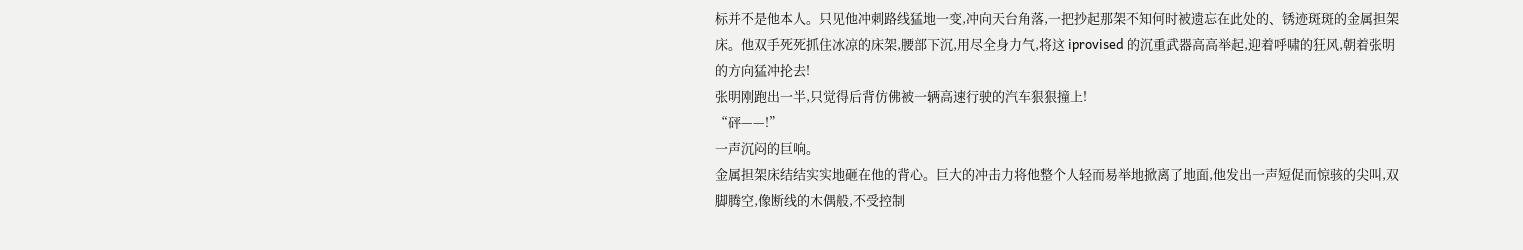标并不是他本人。只见他冲刺路线猛地一变,冲向天台角落,一把抄起那架不知何时被遗忘在此处的、锈迹斑斑的金属担架床。他双手死死抓住冰凉的床架,腰部下沉,用尽全身力气,将这 iprovised 的沉重武器高高举起,迎着呼啸的狂风,朝着张明的方向猛冲抡去!
张明刚跑出一半,只觉得后背仿佛被一辆高速行驶的汽车狠狠撞上!
“砰——!”
一声沉闷的巨响。
金属担架床结结实实地砸在他的背心。巨大的冲击力将他整个人轻而易举地掀离了地面,他发出一声短促而惊骇的尖叫,双脚腾空,像断线的木偶般,不受控制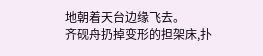地朝着天台边缘飞去。
齐砚舟扔掉变形的担架床,扑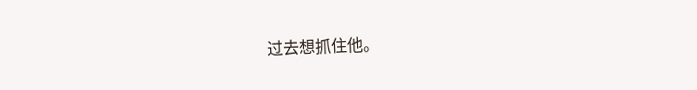过去想抓住他。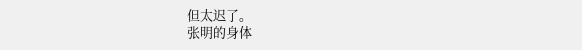但太迟了。
张明的身体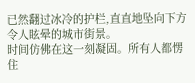已然翻过冰冷的护栏,直直地坠向下方令人眩晕的城市街景。
时间仿佛在这一刻凝固。所有人都愣住